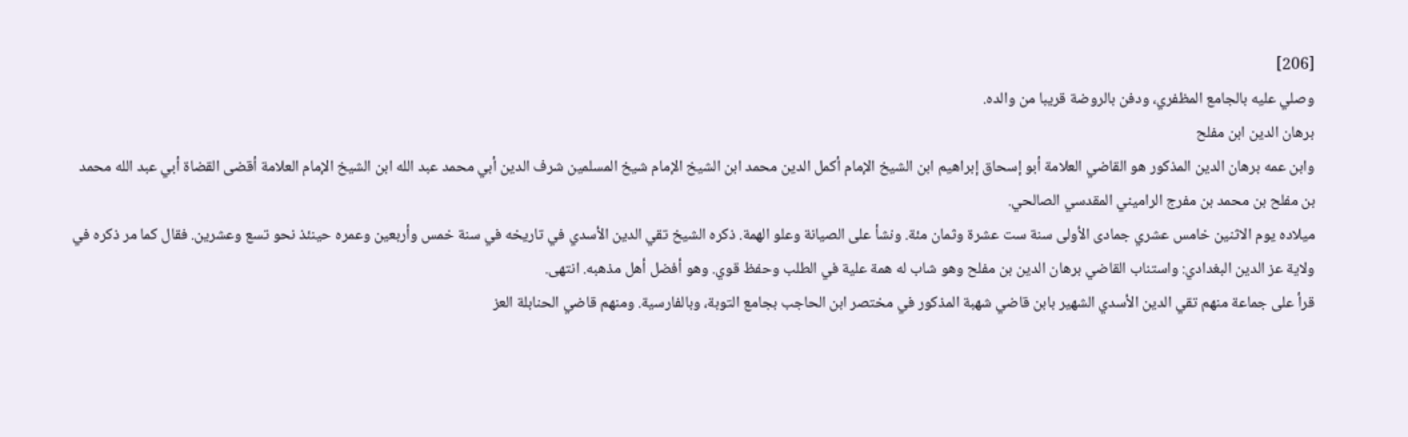[206]
وصلي عليه بالجامع المظفري، ودفن بالروضة قريبا من والده.
برهان الدين ابن مفلح
وابن عمه برهان الدين المذكور هو القاضي العلامة أبو إسحاق إبراهيم ابن الشيخ الإمام أكمل الدين محمد ابن الشيخ الإمام شيخ المسلمين شرف الدين أبي محمد عبد الله ابن الشيخ الإمام العلامة أقضى القضاة أبي عبد الله محمد بن مفلح بن محمد بن مفرج الراميني المقدسي الصالحي.
ميلاده يوم الاثنين خامس عشري جمادى الأولى سنة ست عشرة وثمان مئة. ونشأ على الصيانة وعلو الهمة. ذكره الشيخ تقي الدين الأسدي في تاريخه في سنة خمس وأربعين وعمره حينئذ نحو تسع وعشرين. فقال كما مر ذكره في ولاية عز الدين البغدادي: واستناب القاضي برهان الدين بن مفلح وهو شاب له همة علية في الطلب وحفظ قوي. وهو أفضل أهل مذهبه. انتهى.
قرأ على جماعة منهم تقي الدين الأسدي الشهير بابن قاضي شهبة المذكور في مختصر ابن الحاجب بجامع التوبة، وبالفارسية. ومنهم قاضي الحنابلة العز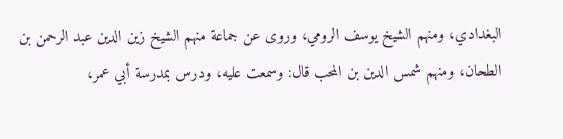البغدادي، ومنهم الشيخ يوسف الرومي، وروى عن جماعة منهم الشيخ زين الدين عبد الرحمن بن الطحان، ومنهم شمس الدين بن المحب قال: وسمعت عليه، ودرس بمدرسة أبي عمر،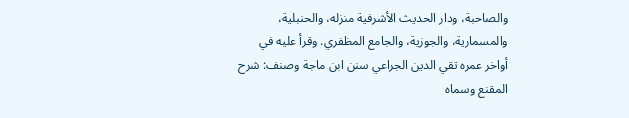والصاحبة، ودار الحديث الأشرفية منزله، والحنبلية، والمسمارية، والجوزية، والجامع المظفري. وقرأ عليه في أواخر عمره تقي الدين الجراعي سنن ابن ماجة وصنف: شرح المقنع وسماه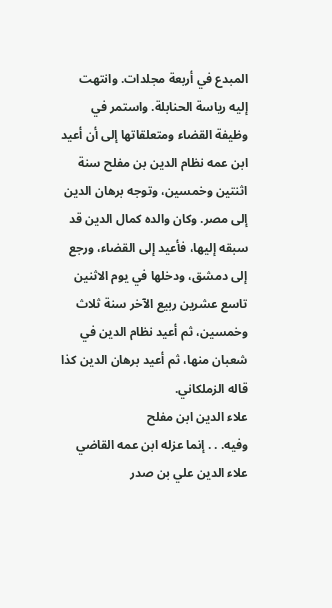المبدع في أربعة مجلدات. وانتهت إليه رياسة الحنابلة. واستمر في وظيفة القضاء ومتعلقاتها إلى أن أعيد ابن عمه نظام الدين بن مفلح سنة اثنتين وخمسين، وتوجه برهان الدين إلى مصر. وكان والده كمال الدين قد سبقه إليها، فأعيد إلى القضاء، ورجع إلى دمشق، ودخلها في يوم الاثنين تاسع عشرين ربيع الآخر سنة ثلاث وخمسين، ثم أعيد نظام الدين في شعبان منها، ثم أعيد برهان الدين كذا قاله الزملكاني.
علاء الدين ابن مفلح
وفيه. . . إنما عزله ابن عمه القاضي علاء الدين علي بن صدر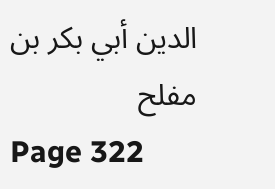الدين أبي بكر بن مفلح
Page 322